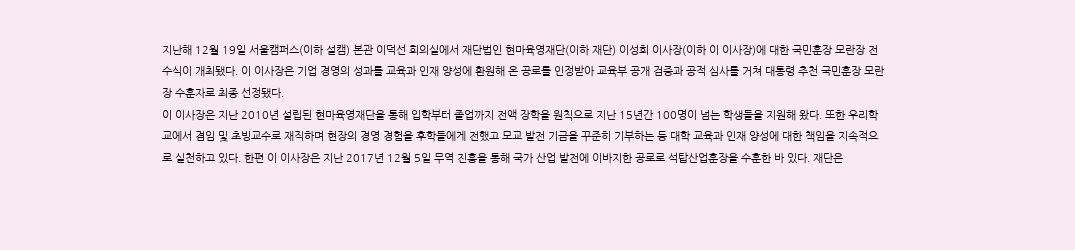지난해 12월 19일 서울캠퍼스(이하 설캠) 본관 이덕선 회의실에서 재단법인 현마육영재단(이하 재단) 이성희 이사장(이하 이 이사장)에 대한 국민훈장 모란장 전수식이 개최됐다. 이 이사장은 기업 경영의 성과를 교육과 인재 양성에 환원해 온 공로를 인정받아 교육부 공개 검증과 공적 심사를 거쳐 대통령 추천 국민훈장 모란장 수훈자로 최종 선정됐다.
이 이사장은 지난 2010년 설립된 현마육영재단을 통해 입학부터 졸업까지 전액 장학을 원칙으로 지난 15년간 100명이 넘는 학생들을 지원해 왔다. 또한 우리학교에서 겸임 및 초빙교수로 재직하며 현장의 경영 경험을 후학들에게 전했고 모교 발전 기금을 꾸준히 기부하는 등 대학 교육과 인재 양성에 대한 책임을 지속적으로 실천하고 있다. 한편 이 이사장은 지난 2017년 12월 5일 무역 진흥을 통해 국가 산업 발전에 이바지한 공로로 석탑산업훈장을 수훈한 바 있다. 재단은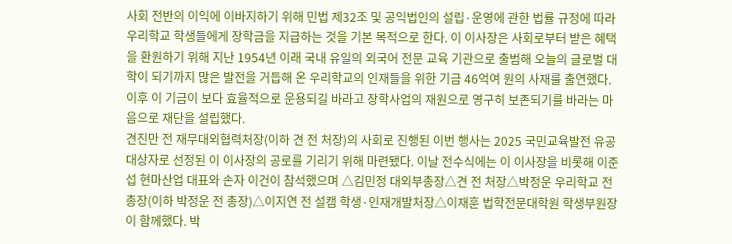사회 전반의 이익에 이바지하기 위해 민법 제32조 및 공익법인의 설립·운영에 관한 법률 규정에 따라 우리학교 학생들에게 장학금을 지급하는 것을 기본 목적으로 한다. 이 이사장은 사회로부터 받은 혜택을 환원하기 위해 지난 1954년 이래 국내 유일의 외국어 전문 교육 기관으로 출범해 오늘의 글로벌 대학이 되기까지 많은 발전을 거듭해 온 우리학교의 인재들을 위한 기금 46억여 원의 사재를 출연했다. 이후 이 기금이 보다 효율적으로 운용되길 바라고 장학사업의 재원으로 영구히 보존되기를 바라는 마음으로 재단을 설립했다.
견진만 전 재무대외협력처장(이하 견 전 처장)의 사회로 진행된 이번 행사는 2025 국민교육발전 유공 대상자로 선정된 이 이사장의 공로를 기리기 위해 마련됐다. 이날 전수식에는 이 이사장을 비롯해 이준섭 현마산업 대표와 손자 이건이 참석했으며 △김민정 대외부총장△견 전 처장△박정운 우리학교 전 총장(이하 박정운 전 총장)△이지연 전 설캠 학생·인재개발처장△이재훈 법학전문대학원 학생부원장이 함께했다. 박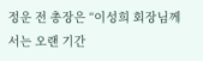정운 전 총장은 “이성희 회장님께서는 오랜 기간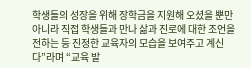학생들의 성장을 위해 장학금을 지원해 오셨을 뿐만 아니라 직접 학생들과 만나 삶과 진로에 대한 조언을 전하는 등 진정한 교육자의 모습을 보여주고 계신다”라며 “교육 발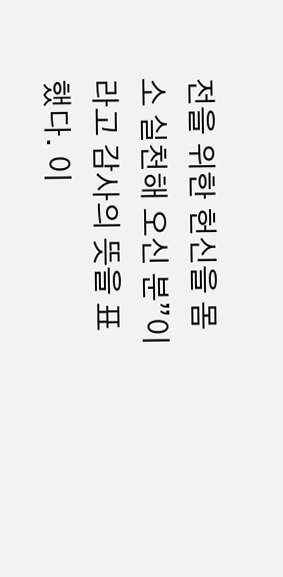전을 위한 헌신을 몸소 실천해 오신 분”이라고 감사의 뜻을 표했다. 이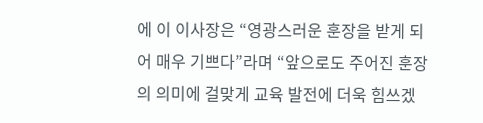에 이 이사장은 “영광스러운 훈장을 받게 되어 매우 기쁘다”라며 “앞으로도 주어진 훈장의 의미에 걸맞게 교육 발전에 더욱 힘쓰겠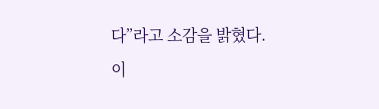다”라고 소감을 밝혔다.
이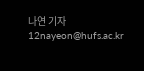나연 기자 12nayeon@hufs.ac.kr